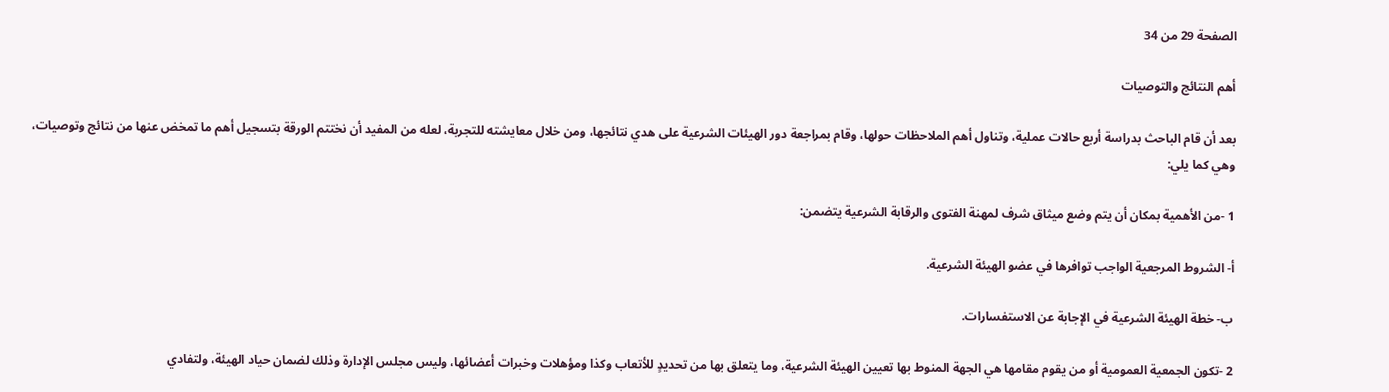الصفحة 29 من 34

أهم النتائج والتوصيات

بعد أن قام الباحث بدراسة أربع حالات عملية، وتناول أهم الملاحظات حولها، وقام بمراجعة دور الهيئات الشرعية على هدي نتائجها، ومن خلال معايشته للتجربة، لعله من المفيد أن نختتم الورقة بتسجيل أهم ما تمخض عنها من نتائج وتوصيات، وهي كما يلي:

1 -من الأهمية بمكان أن يتم وضع ميثاق شرف لمهنة الفتوى والرقابة الشرعية يتضمن:

أ- الشروط المرجعية الواجب توافرها في عضو الهيئة الشرعية.

ب- خطة الهيئة الشرعية في الإجابة عن الاستفسارات.

2 -تكون الجمعية العمومية أو من يقوم مقامها هي الجهة المنوط بها تعيين الهيئة الشرعية، وما يتعلق بها من تحديدٍ للأتعاب وكذا ومؤهلات وخبرات أعضائها، وليس مجلس الإدارة وذلك لضمان حياد الهيئة، ولتفادي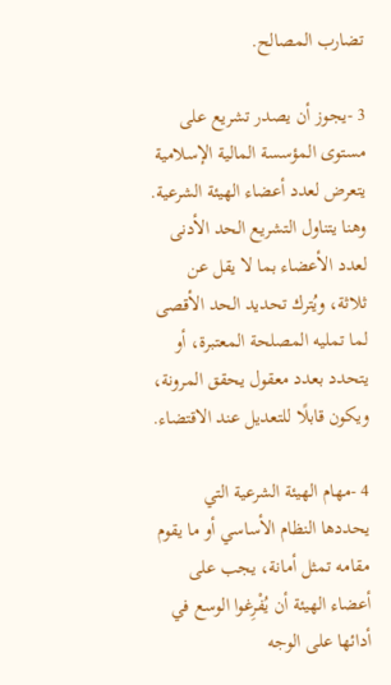تضارب المصالح.

3 -يجوز أن يصدر تشريع على مستوى المؤسسة المالية الإسلامية يتعرض لعدد أعضاء الهيئة الشرعية. وهنا يتناول التشريع الحد الأدنى لعدد الأعضاء بما لا يقل عن ثلاثة، ويُترك تحديد الحد الأقصى لما تمليه المصلحة المعتبرة، أو يتحدد بعدد معقول يحقق المرونة، ويكون قابلًا للتعديل عند الاقتضاء.

4 -مهام الهيئة الشرعية التي يحددها النظام الأساسي أو ما يقوم مقامه تمثل أمانة، يجب على أعضاء الهيئة أن يُفْرِغوا الوسع في أدائها على الوجه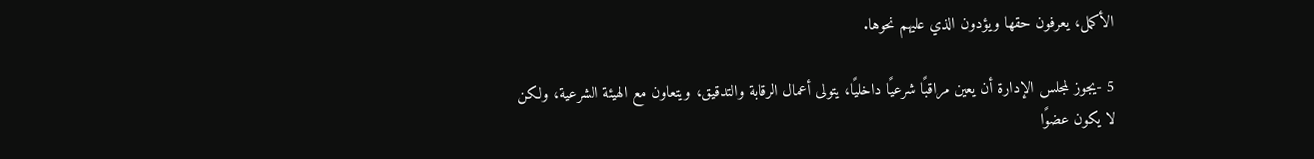الأكمل، يعرفون حقها ويؤدون الذي عليهم نحوها.

5 -يجوز لمجلس الإدارة أن يعين مراقبًا شرعيًا داخليًا، يتولى أعمال الرقابة والتدقيق، ويتعاون مع الهيئة الشرعية، ولكن لا يكون عضوًا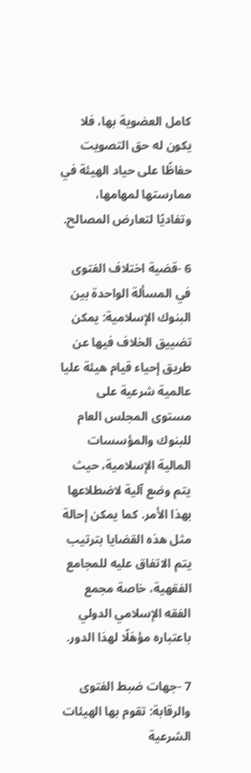كامل العضوية بها، فلا يكون له حق التصويت حفاظًا على حياد الهيئة في ممارستها لمهامها، وتفاديًا لتعارض المصالح.

6 -قضية اختلاف الفتوى في المسألة الواحدة بين البنوك الإسلامية: يمكن تضييق الخلاف فيها عن طريق إحياء قيام هيئة عليا عالمية شرعية على مستوى المجلس العام للبنوك والمؤسسات المالية الإسلامية، حيث يتم وضع آلية لاضطلاعها بهذا الأمر. كما يمكن إحالة مثل هذه القضايا بترتيب يتم الاتفاق عليه للمجامع الفقهية، خاصة مجمع الفقه الإسلامي الدولي باعتباره مؤهَلًا لهذا الدور.

7 -جهات ضبط الفتوى والرقابة: تقوم بها الهيئات الشرعية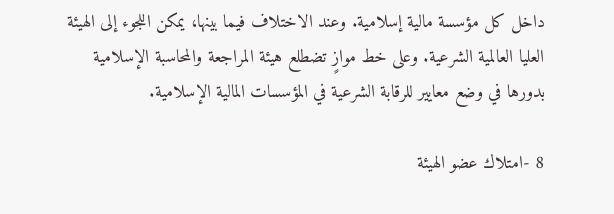داخل كل مؤسسة مالية إسلامية. وعند الاختلاف فيما بينها، يمكن اللجوء إلى الهيئة العليا العالمية الشرعية. وعلى خط موازٍ تضطلع هيئة المراجعة والمحاسبة الإسلامية بدورها في وضع معايير للرقابة الشرعية في المؤسسات المالية الإسلامية.

8 -امتلاك عضو الهيئة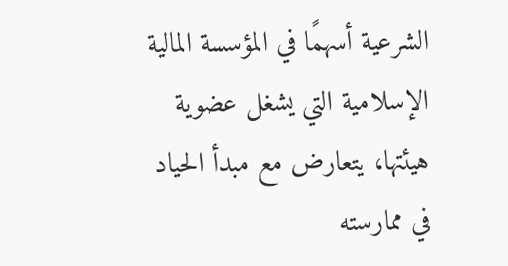الشرعية أسهمًا في المؤسسة المالية الإسلامية التي يشغل عضوية هيئتها، يتعارض مع مبدأ الحياد في ممارسته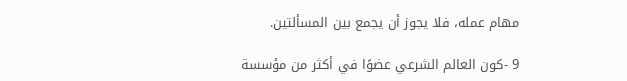مهام عمله، فلا يجوز أن يجمع بين المسألتين.

9 -كون العالم الشرعي عضوًا في أكثر من مؤسسة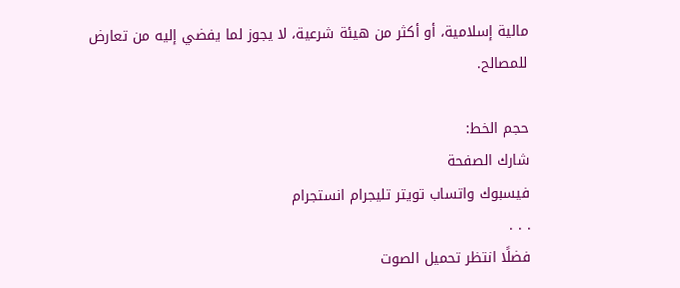مالية إسلامية، أو أكثر من هيئة شرعية، لا يجوز لما يفضي إليه من تعارض للمصالح.

حجم الخط:
شارك الصفحة
فيسبوك واتساب تويتر تليجرام انستجرام
. . .
فضلًا انتظر تحميل الصوت